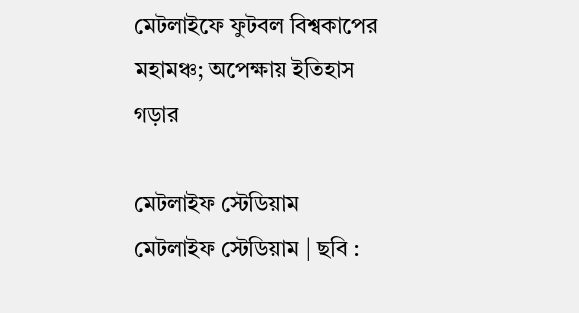মেটলাইফে ফুটবল বিশ্বকাপের মহামঞ্চ; অপেক্ষায় ইতিহাস গড়ার

মেটলাইফ স্টেডিয়াম
মেটলাইফ স্টেডিয়াম | ছবি :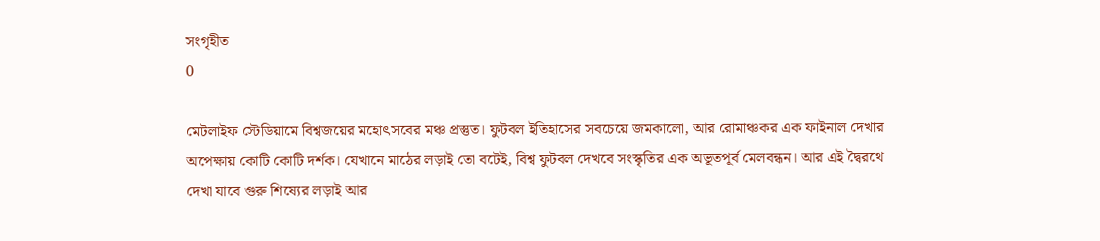সংগৃহীত
0

মেটলাইফ স্টেডিয়ামে বিশ্বজয়ের মহোৎসবের মঞ্চ প্রস্তুত। ফুটবল ইতিহাসের সবচেয়ে জমকালো, আর রোমাঞ্চকর এক ফাইনাল দেখার অপেক্ষায় কোটি কোটি দর্শক। যেখানে মাঠের লড়াই তো বটেই, বিশ্ব ফুটবল দেখবে সংস্কৃতির এক অভূতপূর্ব মেলবন্ধন। আর এই দ্বৈরথে দেখা যাবে গুরু শিষ্যের লড়াই আর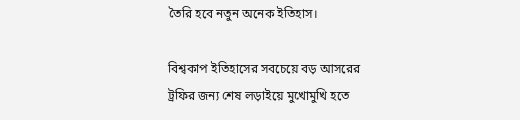তৈরি হবে নতুন অনেক ইতিহাস।

বিশ্বকাপ ইতিহাসের সবচেয়ে বড় আসরের ট্রফির জন্য শেষ লড়াইয়ে মুখোমুখি হতে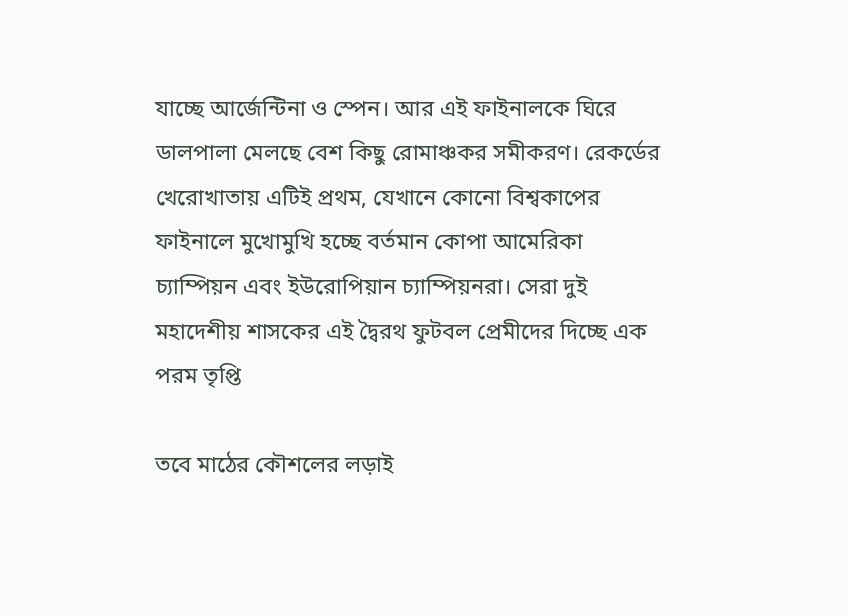যাচ্ছে আর্জেন্টিনা ও স্পেন। আর এই ফাইনালকে ঘিরে ডালপালা মেলছে বেশ কিছু রোমাঞ্চকর সমীকরণ। রেকর্ডের খেরোখাতায় এটিই প্রথম, যেখানে কোনো বিশ্বকাপের ফাইনালে মুখোমুখি হচ্ছে বর্তমান কোপা আমেরিকা চ্যাম্পিয়ন এবং ইউরোপিয়ান চ্যাম্পিয়নরা। সেরা দুই মহাদেশীয় শাসকের এই দ্বৈরথ ফুটবল প্রেমীদের দিচ্ছে এক পরম তৃপ্তি

তবে মাঠের কৌশলের লড়াই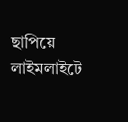ছাপিয়ে লাইমলাইটে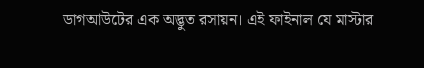ডাগআউটের এক অদ্ভুত রসায়ন। এই ফাইনাল যে মাস্টার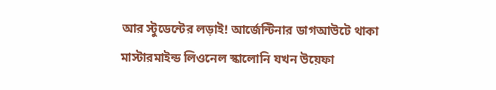আর স্টুডেন্টের লড়াই! আর্জেন্টিনার ডাগআউটে থাকা মাস্টারমাইন্ড লিওনেল স্কালোনি যখন উয়েফা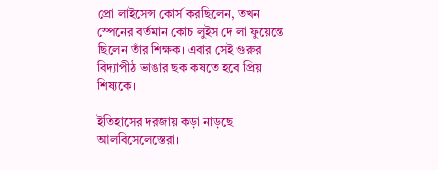প্রো লাইসেন্স কোর্স করছিলেন, তখন স্পেনের বর্তমান কোচ লুইস দে লা ফুয়েন্তে ছিলেন তাঁর শিক্ষক। এবার সেই গুরুর বিদ্যাপীঠ ভাঙার ছক কষতে হবে প্রিয় শিষ্যকে।

ইতিহাসের দরজায় কড়া নাড়ছে আলবিসেলেস্তেরা।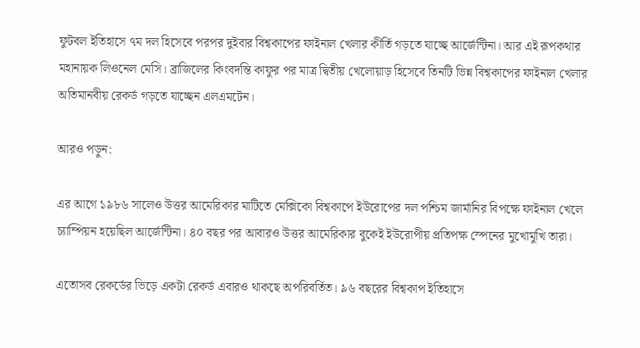ফুটবল ইতিহাসে ৭ম দল হিসেবে পরপর দুইবার বিশ্বকাপের ফাইনাল খেলার কীর্তি গড়তে যাচ্ছে আর্জেন্টিনা। আর এই রূপকথার মহানায়ক লিওনেল মেসি। ব্রাজিলের কিংবদন্তি কাফুর পর মাত্র দ্বিতীয় খেলোয়াড় হিসেবে তিনটি ভিন্ন বিশ্বকাপের ফাইনাল খেলার অতিমানবীয় রেকর্ড গড়তে যাচ্ছেন এলএমটেন।

আরও পড়ুন:

এর আগে ১৯৮৬ সালেও উত্তর আমেরিকার মাটিতে মেক্সিকো বিশ্বকাপে ইউরোপের দল পশ্চিম জার্মানির বিপক্ষে ফাইনাল খেলে চ্যাম্পিয়ন হয়েছিল আর্জেন্টিনা। ৪০ বছর পর আবারও উত্তর আমেরিকার বুকেই ইউরোপীয় প্রতিপক্ষ স্পেনের মুখোমুখি তারা।

এতোসব রেকর্ডের ভিড়ে একটা রেকর্ড এবারও থাকছে অপরিবর্তিত। ৯৬ বছরের বিশ্বকাপ ইতিহাসে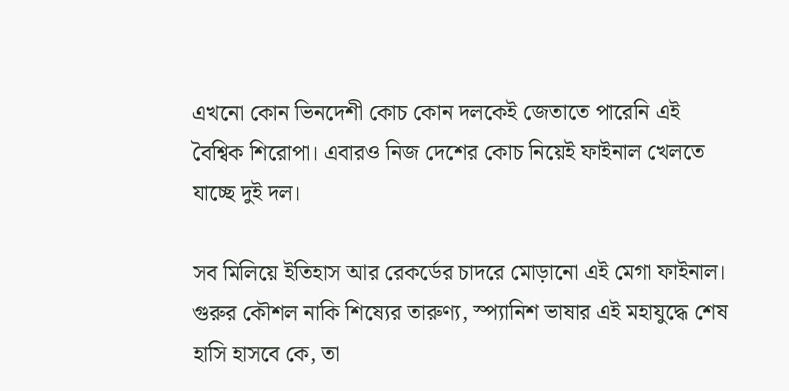এখনো কোন ভিনদেশী কোচ কোন দলকেই জেতাতে পারেনি এই বৈশ্বিক শিরোপা। এবারও নিজ দেশের কোচ নিয়েই ফাইনাল খেলতে যাচ্ছে দুই দল।

সব মিলিয়ে ইতিহাস আর রেকর্ডের চাদরে মোড়ানো এই মেগা ফাইনাল। গুরুর কৌশল নাকি শিষ্যের তারুণ্য, স্প্যানিশ ভাষার এই মহাযুদ্ধে শেষ হাসি হাসবে কে, তা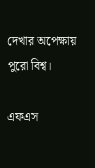দেখার অপেক্ষায় পুরো বিশ্ব।

এফএস